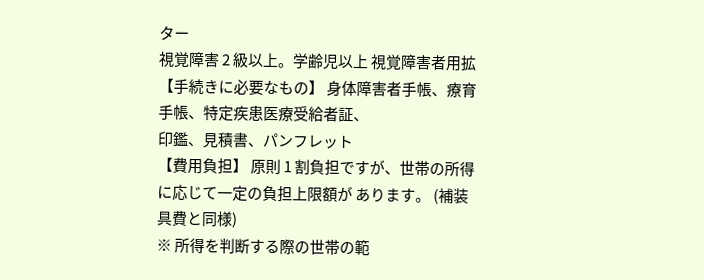ター
視覚障害 2 級以上。学齢児以上 視覚障害者用拡
【手続きに必要なもの】 身体障害者手帳、療育手帳、特定疾患医療受給者証、
印鑑、見積書、パンフレット
【費用負担】 原則 1 割負担ですが、世帯の所得に応じて一定の負担上限額が あります。 (補装具費と同様)
※ 所得を判断する際の世帯の範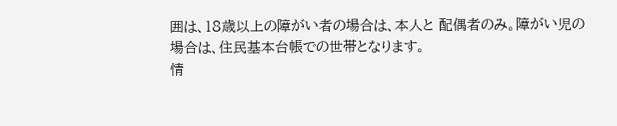囲は、18歳以上の障がい者の場合は、本人と 配偶者のみ。障がい児の場合は、住民基本台帳での世帯となります。
情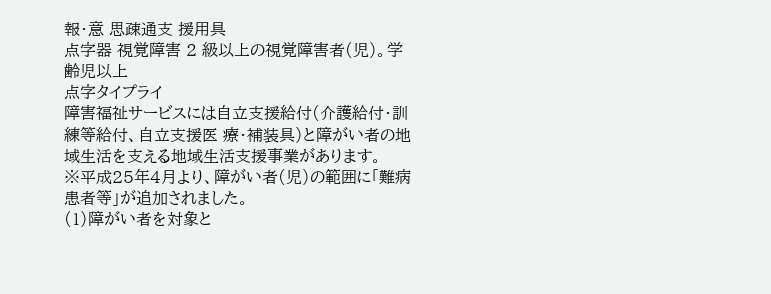報・意 思疎通支 援用具
点字器 視覚障害 2 級以上の視覚障害者(児)。学齢児以上
点字タイプライ
障害福祉サービスには自立支援給付(介護給付・訓練等給付、自立支援医 療・補装具)と障がい者の地域生活を支える地域生活支援事業があります。
※平成25年4月より、障がい者(児)の範囲に「難病患者等」が追加されました。
(1)障がい者を対象と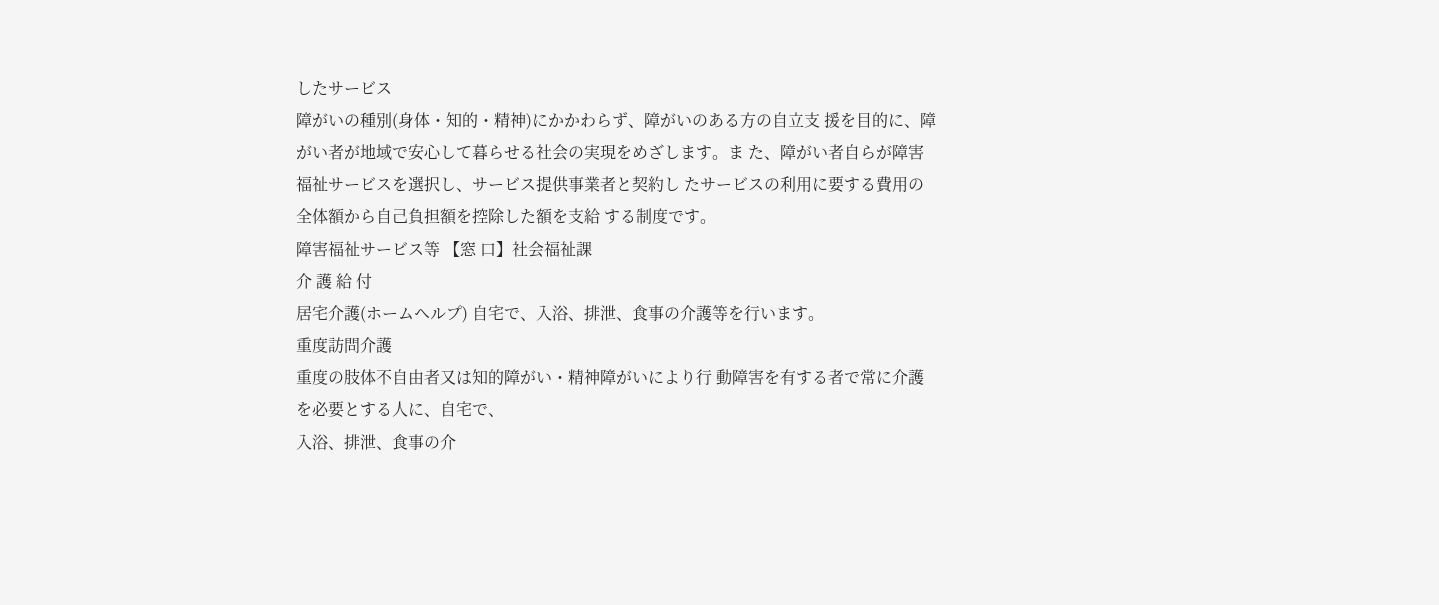したサービス
障がいの種別(身体・知的・精神)にかかわらず、障がいのある方の自立支 援を目的に、障がい者が地域で安心して暮らせる社会の実現をめざします。ま た、障がい者自らが障害福祉サービスを選択し、サービス提供事業者と契約し たサービスの利用に要する費用の全体額から自己負担額を控除した額を支給 する制度です。
障害福祉サービス等 【窓 口】社会福祉課
介 護 給 付
居宅介護(ホームヘルプ) 自宅で、入浴、排泄、食事の介護等を行います。
重度訪問介護
重度の肢体不自由者又は知的障がい・精神障がいにより行 動障害を有する者で常に介護を必要とする人に、自宅で、
入浴、排泄、食事の介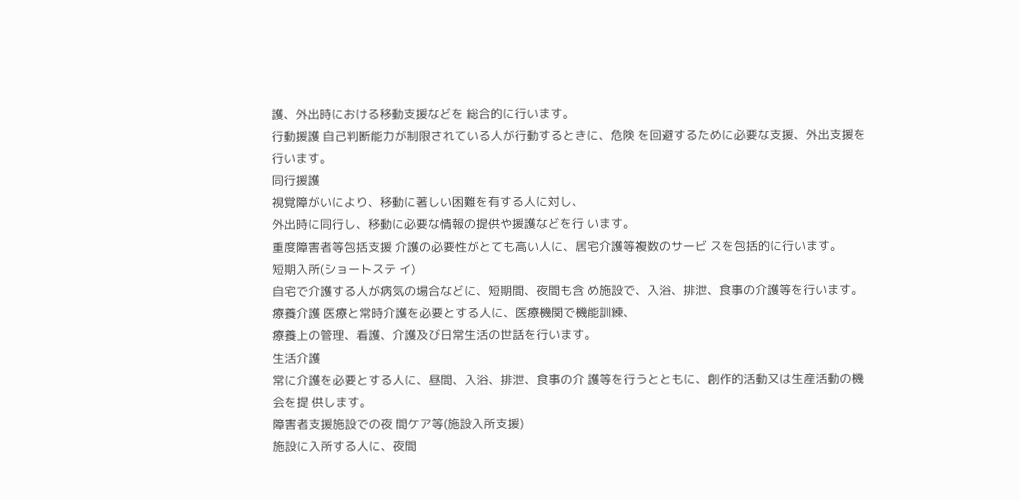護、外出時における移動支援などを 総合的に行います。
行動援護 自己判断能力が制限されている人が行動するときに、危険 を回避するために必要な支援、外出支援を行います。
同行援護
視覚障がいにより、移動に著しい困難を有する人に対し、
外出時に同行し、移動に必要な情報の提供や援護などを行 います。
重度障害者等包括支援 介護の必要性がとても高い人に、居宅介護等複数のサービ スを包括的に行います。
短期入所(ショートステ イ)
自宅で介護する人が病気の場合などに、短期間、夜間も含 め施設で、入浴、排泄、食事の介護等を行います。
療養介護 医療と常時介護を必要とする人に、医療機関で機能訓練、
療養上の管理、看護、介護及び日常生活の世話を行います。
生活介護
常に介護を必要とする人に、昼間、入浴、排泄、食事の介 護等を行うとともに、創作的活動又は生産活動の機会を提 供します。
障害者支援施設での夜 間ケア等(施設入所支援)
施設に入所する人に、夜間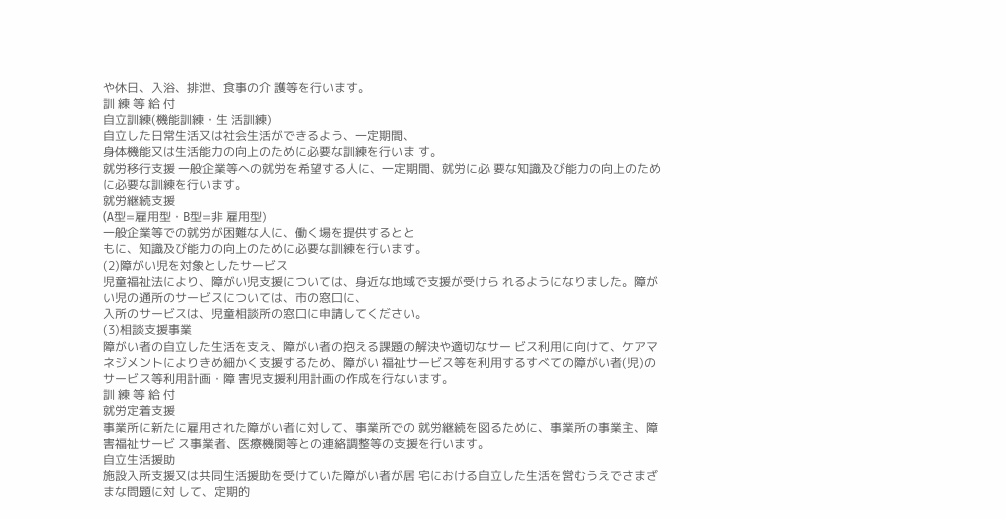や休日、入浴、排泄、食事の介 護等を行います。
訓 練 等 給 付
自立訓練(機能訓練・生 活訓練)
自立した日常生活又は社会生活ができるよう、一定期間、
身体機能又は生活能力の向上のために必要な訓練を行いま す。
就労移行支援 一般企業等への就労を希望する人に、一定期間、就労に必 要な知識及び能力の向上のために必要な訓練を行います。
就労継続支援
(A型=雇用型・B型=非 雇用型)
一般企業等での就労が困難な人に、働く場を提供するとと
もに、知識及び能力の向上のために必要な訓練を行います。
(2)障がい児を対象としたサービス
児童福祉法により、障がい児支援については、身近な地域で支援が受けら れるようになりました。障がい児の通所のサービスについては、市の窓口に、
入所のサービスは、児童相談所の窓口に申請してください。
(3)相談支援事業
障がい者の自立した生活を支え、障がい者の抱える課題の解決や適切なサー ビス利用に向けて、ケアマネジメントによりきめ細かく支援するため、障がい 福祉サービス等を利用するすべての障がい者(児)のサービス等利用計画・障 害児支援利用計画の作成を行ないます。
訓 練 等 給 付
就労定着支援
事業所に新たに雇用された障がい者に対して、事業所での 就労継続を図るために、事業所の事業主、障害福祉サービ ス事業者、医療機関等との連絡調整等の支援を行います。
自立生活援助
施設入所支援又は共同生活援助を受けていた障がい者が居 宅における自立した生活を営むうえでさまざまな問題に対 して、定期的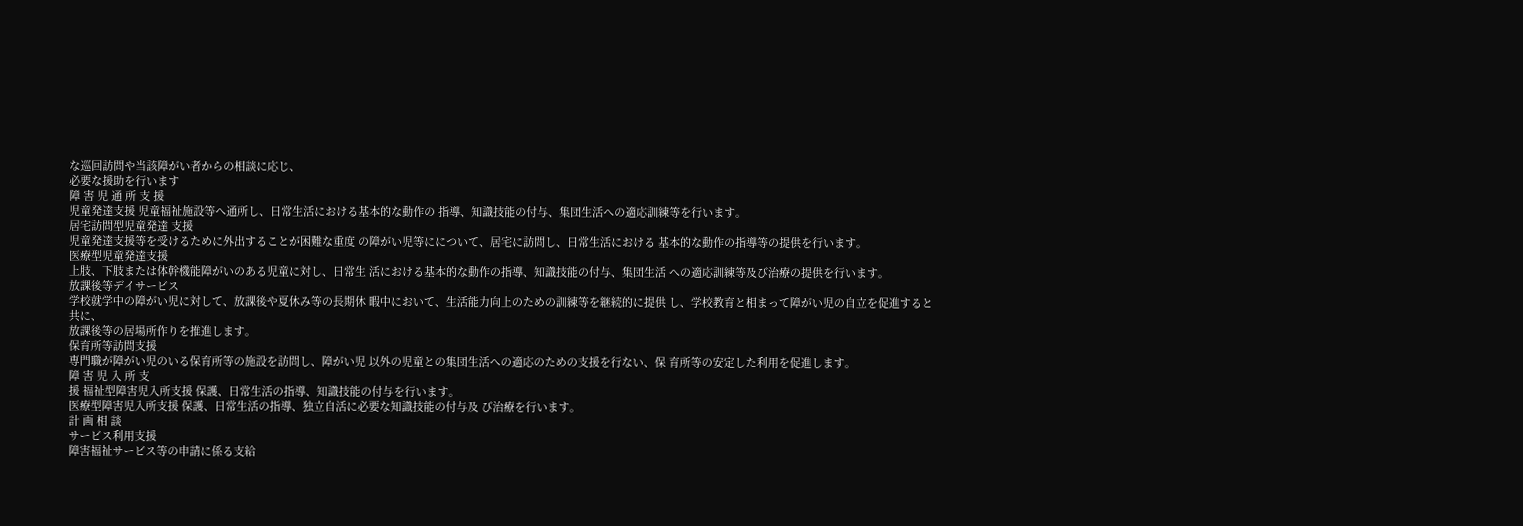な巡回訪問や当該障がい者からの相談に応じ、
必要な援助を行います
障 害 児 通 所 支 援
児童発達支援 児童福祉施設等へ通所し、日常生活における基本的な動作の 指導、知識技能の付与、集団生活への適応訓練等を行います。
居宅訪問型児童発達 支援
児童発達支援等を受けるために外出することが困難な重度 の障がい児等にについて、居宅に訪問し、日常生活における 基本的な動作の指導等の提供を行います。
医療型児童発達支援
上肢、下肢または体幹機能障がいのある児童に対し、日常生 活における基本的な動作の指導、知識技能の付与、集団生活 への適応訓練等及び治療の提供を行います。
放課後等デイサービス
学校就学中の障がい児に対して、放課後や夏休み等の長期休 暇中において、生活能力向上のための訓練等を継続的に提供 し、学校教育と相まって障がい児の自立を促進すると共に、
放課後等の居場所作りを推進します。
保育所等訪問支援
専門職が障がい児のいる保育所等の施設を訪問し、障がい児 以外の児童との集団生活への適応のための支援を行ない、保 育所等の安定した利用を促進します。
障 害 児 入 所 支
援 福祉型障害児入所支援 保護、日常生活の指導、知識技能の付与を行います。
医療型障害児入所支援 保護、日常生活の指導、独立自活に必要な知識技能の付与及 び治療を行います。
計 画 相 談
サービス利用支援
障害福祉サービス等の申請に係る支給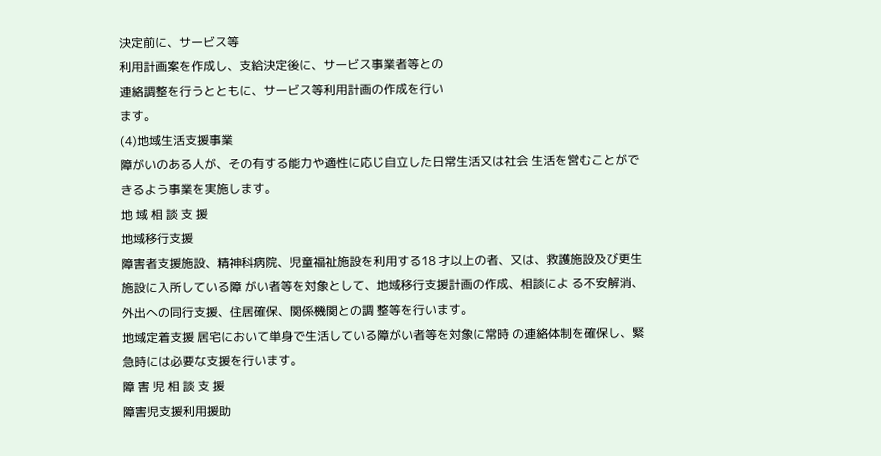決定前に、サービス等
利用計画案を作成し、支給決定後に、サービス事業者等との
連絡調整を行うとともに、サービス等利用計画の作成を行い
ます。
(4)地域生活支援事業
障がいのある人が、その有する能力や適性に応じ自立した日常生活又は社会 生活を営むことができるよう事業を実施します。
地 域 相 談 支 援
地域移行支援
障害者支援施設、精神科病院、児童福祉施設を利用する18 才以上の者、又は、救護施設及び更生施設に入所している障 がい者等を対象として、地域移行支援計画の作成、相談によ る不安解消、外出への同行支援、住居確保、関係機関との調 整等を行います。
地域定着支援 居宅において単身で生活している障がい者等を対象に常時 の連絡体制を確保し、緊急時には必要な支援を行います。
障 害 児 相 談 支 援
障害児支援利用援助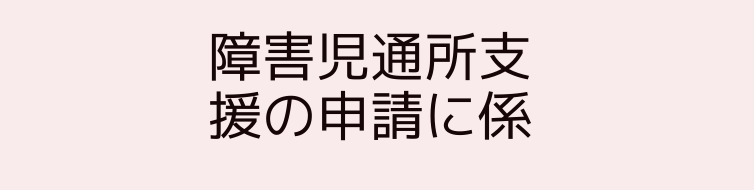障害児通所支援の申請に係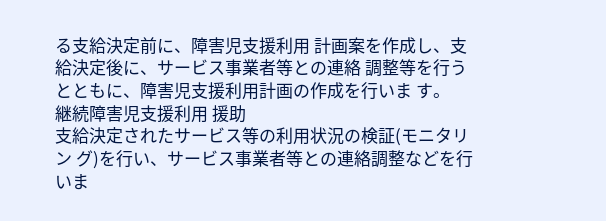る支給決定前に、障害児支援利用 計画案を作成し、支給決定後に、サービス事業者等との連絡 調整等を行うとともに、障害児支援利用計画の作成を行いま す。
継続障害児支援利用 援助
支給決定されたサービス等の利用状況の検証(モニタリン グ)を行い、サービス事業者等との連絡調整などを行いま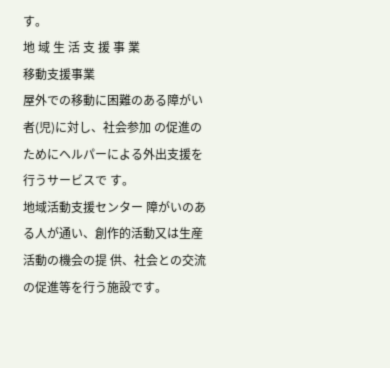す。
地 域 生 活 支 援 事 業
移動支援事業
屋外での移動に困難のある障がい者(児)に対し、社会参加 の促進のためにヘルパーによる外出支援を行うサービスで す。
地域活動支援センター 障がいのある人が通い、創作的活動又は生産活動の機会の提 供、社会との交流の促進等を行う施設です。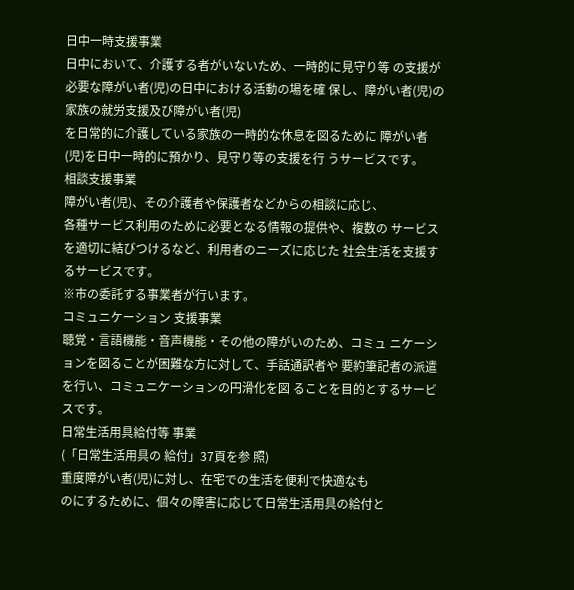日中一時支援事業
日中において、介護する者がいないため、一時的に見守り等 の支援が必要な障がい者(児)の日中における活動の場を確 保し、障がい者(児)の家族の就労支援及び障がい者(児)
を日常的に介護している家族の一時的な休息を図るために 障がい者(児)を日中一時的に預かり、見守り等の支援を行 うサービスです。
相談支援事業
障がい者(児)、その介護者や保護者などからの相談に応じ、
各種サービス利用のために必要となる情報の提供や、複数の サービスを適切に結びつけるなど、利用者のニーズに応じた 社会生活を支援するサービスです。
※市の委託する事業者が行います。
コミュニケーション 支援事業
聴覚・言語機能・音声機能・その他の障がいのため、コミュ ニケーションを図ることが困難な方に対して、手話通訳者や 要約筆記者の派遣を行い、コミュニケーションの円滑化を図 ることを目的とするサービスです。
日常生活用具給付等 事業
(「日常生活用具の 給付」37頁を参 照)
重度障がい者(児)に対し、在宅での生活を便利で快適なも
のにするために、個々の障害に応じて日常生活用具の給付と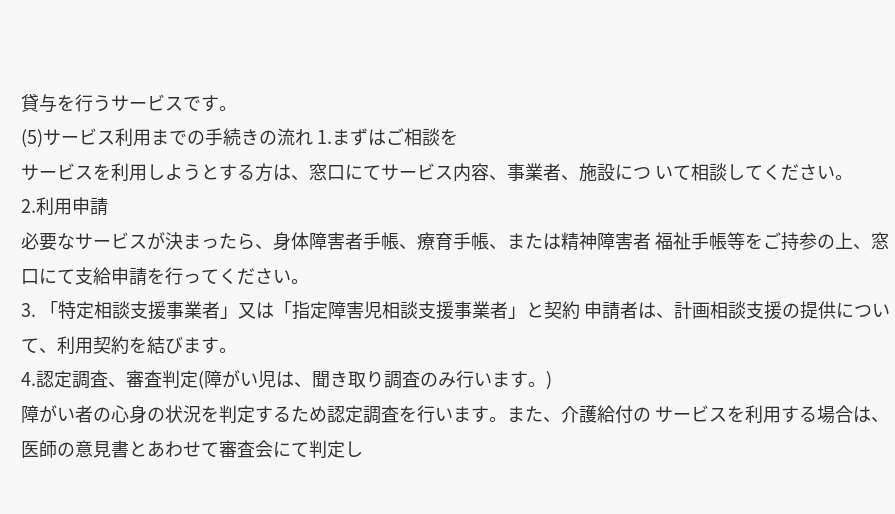貸与を行うサービスです。
(5)サービス利用までの手続きの流れ 1.まずはご相談を
サービスを利用しようとする方は、窓口にてサービス内容、事業者、施設につ いて相談してください。
2.利用申請
必要なサービスが決まったら、身体障害者手帳、療育手帳、または精神障害者 福祉手帳等をご持参の上、窓口にて支給申請を行ってください。
3. 「特定相談支援事業者」又は「指定障害児相談支援事業者」と契約 申請者は、計画相談支援の提供について、利用契約を結びます。
4.認定調査、審査判定(障がい児は、聞き取り調査のみ行います。)
障がい者の心身の状況を判定するため認定調査を行います。また、介護給付の サービスを利用する場合は、医師の意見書とあわせて審査会にて判定し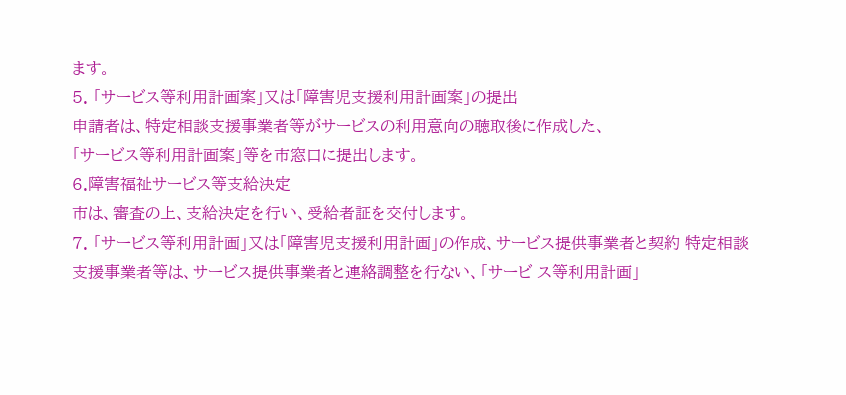ます。
5. 「サービス等利用計画案」又は「障害児支援利用計画案」の提出
申請者は、特定相談支援事業者等がサービスの利用意向の聴取後に作成した、
「サービス等利用計画案」等を市窓口に提出します。
6.障害福祉サービス等支給決定
市は、審査の上、支給決定を行い、受給者証を交付します。
7. 「サービス等利用計画」又は「障害児支援利用計画」の作成、サービス提供事業者と契約 特定相談支援事業者等は、サービス提供事業者と連絡調整を行ない、「サービ ス等利用計画」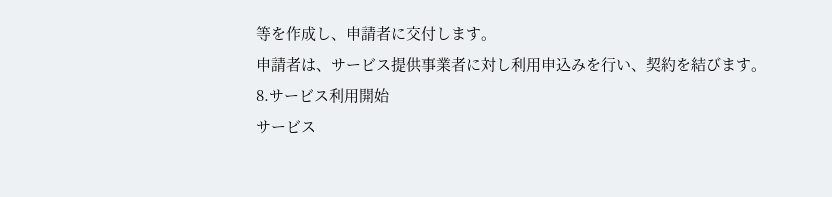等を作成し、申請者に交付します。
申請者は、サービス提供事業者に対し利用申込みを行い、契約を結びます。
8.サービス利用開始
サービス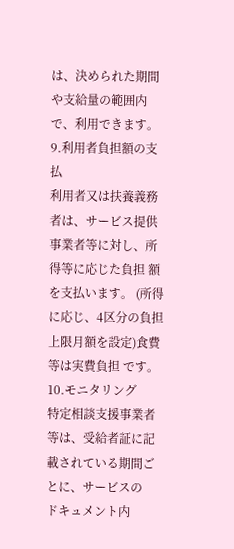は、決められた期間や支給量の範囲内で、利用できます。
9.利用者負担額の支払
利用者又は扶養義務者は、サービス提供事業者等に対し、所得等に応じた負担 額を支払います。 (所得に応じ、4区分の負担上限月額を設定)食費等は実費負担 です。
10.モニタリング
特定相談支援事業者等は、受給者証に記載されている期間ごとに、サービスの
ドキュメント内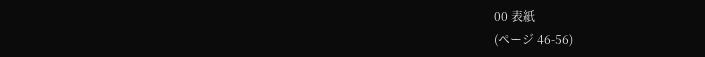00 表紙
(ページ 46-56)